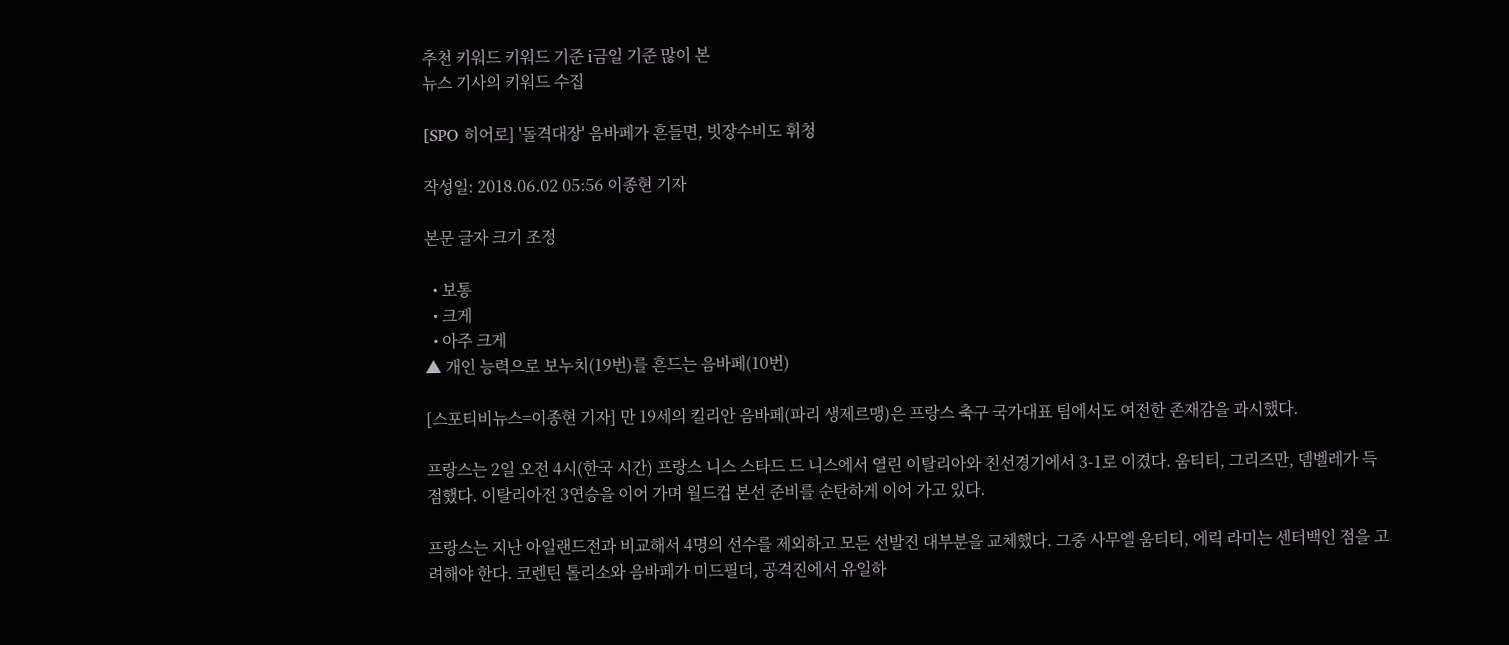추천 키워드 키워드 기준 i금일 기준 많이 본
뉴스 기사의 키워드 수집

[SPO 히어로] '돌격대장' 음바페가 흔들면, 빗장수비도 휘청

작성일: 2018.06.02 05:56 이종현 기자

본문 글자 크기 조정

  • 보통
  • 크게
  • 아주 크게
▲ 개인 능력으로 보누치(19번)를 흔드는 음바페(10번)

[스포티비뉴스=이종현 기자] 만 19세의 킬리안 음바페(파리 생제르맹)은 프랑스 축구 국가대표 팀에서도 여전한 존재감을 과시했다.

프랑스는 2일 오전 4시(한국 시간) 프랑스 니스 스타드 드 니스에서 열린 이탈리아와 친선경기에서 3-1로 이겼다. 움티티, 그리즈만, 뎀벨레가 득점했다. 이탈리아전 3연승을 이어 가며 월드컵 본선 준비를 순탄하게 이어 가고 있다.

프랑스는 지난 아일랜드전과 비교해서 4명의 선수를 제외하고 모든 선발진 대부분을 교체했다. 그중 사무엘 움티티, 에릭 라미는 센터백인 점을 고려해야 한다. 코렌틴 톨리소와 음바페가 미드필더, 공격진에서 유일하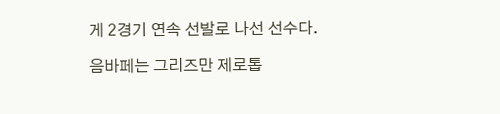게 2경기 연속 선발로 나선 선수다.

음바페는 그리즈만 제로톱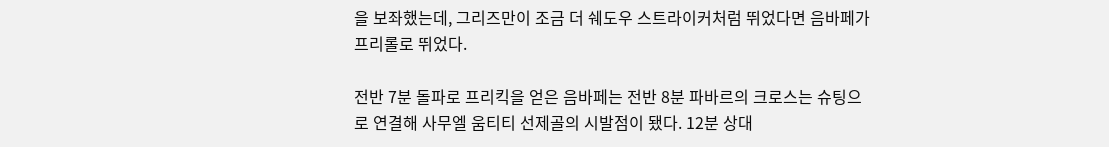을 보좌했는데, 그리즈만이 조금 더 쉐도우 스트라이커처럼 뛰었다면 음바페가 프리롤로 뛰었다.

전반 7분 돌파로 프리킥을 얻은 음바페는 전반 8분 파바르의 크로스는 슈팅으로 연결해 사무엘 움티티 선제골의 시발점이 됐다. 12분 상대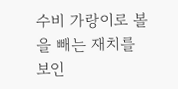수비 가랑이로 볼을 빼는 재치를 보인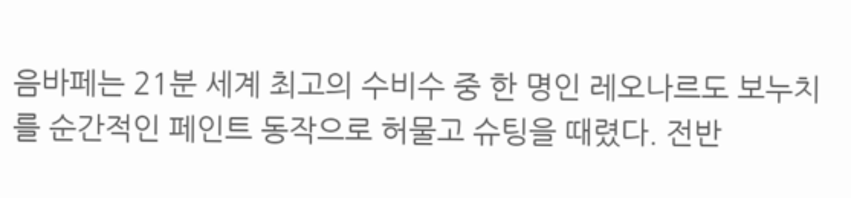음바페는 21분 세계 최고의 수비수 중 한 명인 레오나르도 보누치를 순간적인 페인트 동작으로 허물고 슈팅을 때렸다. 전반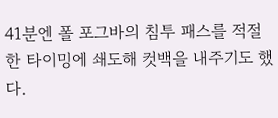41분엔 폴 포그바의 침투 패스를 적절한 타이밍에 쇄도해 컷백을 내주기도 했다.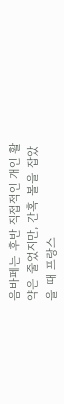음바페는 후반 직접적인 개인 활약은 줄었지만, 간혹 볼을 잡았을 때 프랑스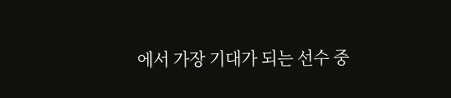에서 가장 기대가 되는 선수 중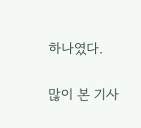하나였다.

많이 본 기사